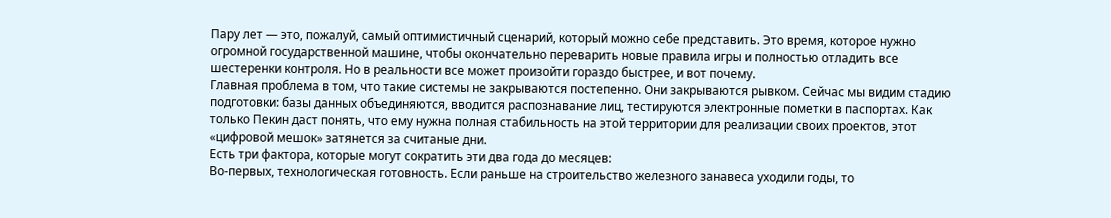Пару лет — это, пожалуй, самый оптимистичный сценарий, который можно себе представить. Это время, которое нужно огромной государственной машине, чтобы окончательно переварить новые правила игры и полностью отладить все шестеренки контроля. Но в реальности все может произойти гораздо быстрее, и вот почему.
Главная проблема в том, что такие системы не закрываются постепенно. Они закрываются рывком. Сейчас мы видим стадию подготовки: базы данных объединяются, вводится распознавание лиц, тестируются электронные пометки в паспортах. Как только Пекин даст понять, что ему нужна полная стабильность на этой территории для реализации своих проектов, этот «цифровой мешок» затянется за считаные дни.
Есть три фактора, которые могут сократить эти два года до месяцев:
Во-первых, технологическая готовность. Если раньше на строительство железного занавеса уходили годы, то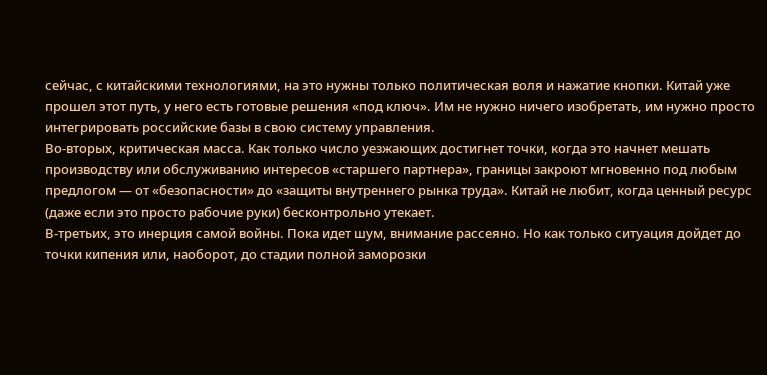сейчас, с китайскими технологиями, на это нужны только политическая воля и нажатие кнопки. Китай уже прошел этот путь, у него есть готовые решения «под ключ». Им не нужно ничего изобретать, им нужно просто интегрировать российские базы в свою систему управления.
Во-вторых, критическая масса. Как только число уезжающих достигнет точки, когда это начнет мешать производству или обслуживанию интересов «старшего партнера», границы закроют мгновенно под любым предлогом — от «безопасности» до «защиты внутреннего рынка труда». Китай не любит, когда ценный ресурс (даже если это просто рабочие руки) бесконтрольно утекает.
В-третьих, это инерция самой войны. Пока идет шум, внимание рассеяно. Но как только ситуация дойдет до точки кипения или, наоборот, до стадии полной заморозки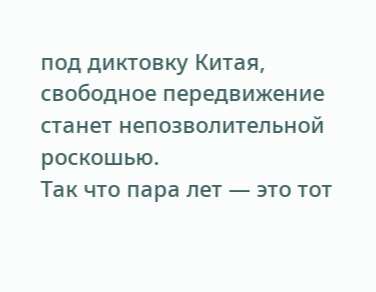под диктовку Китая, свободное передвижение станет непозволительной роскошью.
Так что пара лет — это тот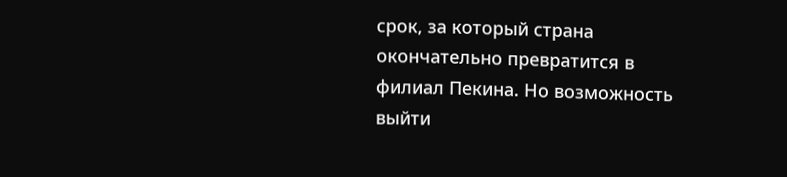срок, за который страна окончательно превратится в филиал Пекина. Но возможность выйти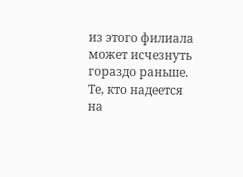из этого филиала может исчезнуть гораздо раньше. Те, кто надеется на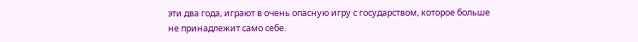эти два года, играют в очень опасную игру с государством, которое больше не принадлежит само себе.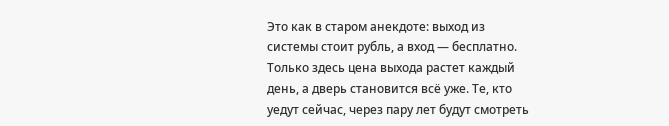Это как в старом анекдоте: выход из системы стоит рубль, а вход — бесплатно. Только здесь цена выхода растет каждый день, а дверь становится всё уже. Те, кто уедут сейчас, через пару лет будут смотреть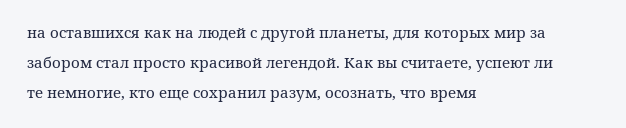на оставшихся как на людей с другой планеты, для которых мир за забором стал просто красивой легендой. Как вы считаете, успеют ли те немногие, кто еще сохранил разум, осознать, что время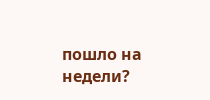пошло на недели?